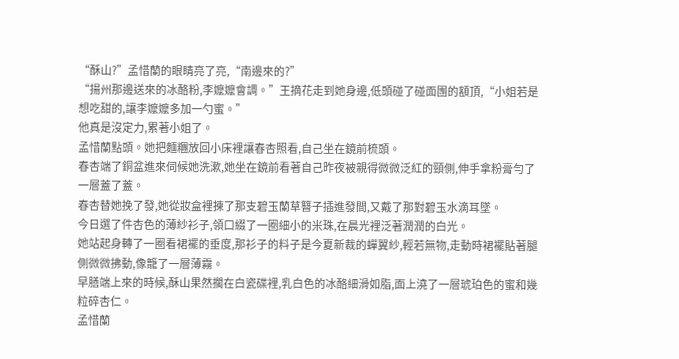“酥山?”孟惜蘭的眼睛亮了亮,“南邊來的?”
“揚州那邊送來的冰酪粉,李嬤嬤會調。”王摘花走到她身邊,低頭碰了碰面團的額頂,“小姐若是想吃甜的,讓李嬤嬤多加一勺蜜。”
他真是沒定力,累著小姐了。
孟惜蘭點頭。她把麵糰放回小床裡讓春杏照看,自己坐在鏡前梳頭。
春杏端了銅盆進來伺候她洗漱,她坐在鏡前看著自己昨夜被親得微微泛紅的頸側,伸手拿粉膏勻了一層蓋了蓋。
春杏替她挽了發,她從妝盒裡揀了那支碧玉蘭草簪子插進發間,又戴了那對碧玉水滴耳墜。
今日選了件杏色的薄紗衫子,領口綴了一圈細小的米珠,在晨光裡泛著潤潤的白光。
她站起身轉了一圈看裙襬的垂度,那衫子的料子是今夏新裁的蟬翼紗,輕若無物,走動時裙襬貼著腿側微微拂動,像籠了一層薄霧。
早膳端上來的時候,酥山果然擱在白瓷碟裡,乳白色的冰酪細滑如脂,面上澆了一層琥珀色的蜜和幾粒碎杏仁。
孟惜蘭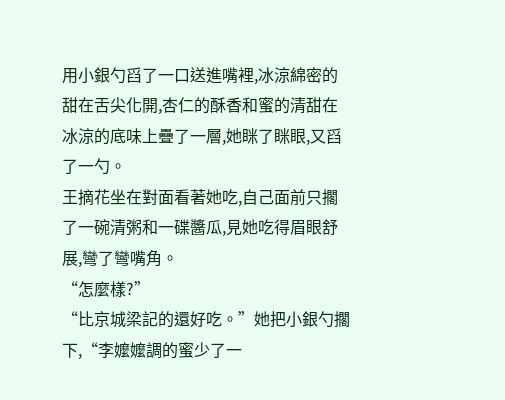用小銀勺舀了一口送進嘴裡,冰涼綿密的甜在舌尖化開,杏仁的酥香和蜜的清甜在冰涼的底味上疊了一層,她眯了眯眼,又舀了一勺。
王摘花坐在對面看著她吃,自己面前只擱了一碗清粥和一碟醬瓜,見她吃得眉眼舒展,彎了彎嘴角。
“怎麼樣?”
“比京城梁記的還好吃。”她把小銀勺擱下,“李嬤嬤調的蜜少了一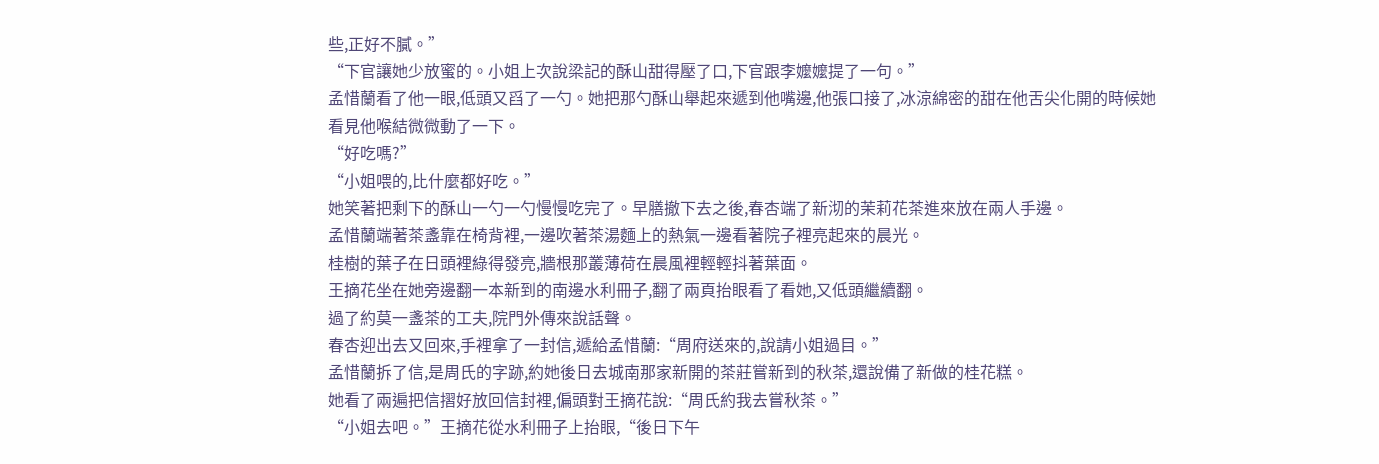些,正好不膩。”
“下官讓她少放蜜的。小姐上次說梁記的酥山甜得壓了口,下官跟李嬤嬤提了一句。”
孟惜蘭看了他一眼,低頭又舀了一勺。她把那勺酥山舉起來遞到他嘴邊,他張口接了,冰涼綿密的甜在他舌尖化開的時候她看見他喉結微微動了一下。
“好吃嗎?”
“小姐喂的,比什麼都好吃。”
她笑著把剩下的酥山一勺一勺慢慢吃完了。早膳撤下去之後,春杏端了新沏的茉莉花茶進來放在兩人手邊。
孟惜蘭端著茶盞靠在椅背裡,一邊吹著茶湯麵上的熱氣一邊看著院子裡亮起來的晨光。
桂樹的葉子在日頭裡綠得發亮,牆根那叢薄荷在晨風裡輕輕抖著葉面。
王摘花坐在她旁邊翻一本新到的南邊水利冊子,翻了兩頁抬眼看了看她,又低頭繼續翻。
過了約莫一盞茶的工夫,院門外傳來說話聲。
春杏迎出去又回來,手裡拿了一封信,遞給孟惜蘭:“周府送來的,說請小姐過目。”
孟惜蘭拆了信,是周氏的字跡,約她後日去城南那家新開的茶莊嘗新到的秋茶,還說備了新做的桂花糕。
她看了兩遍把信摺好放回信封裡,偏頭對王摘花說:“周氏約我去嘗秋茶。”
“小姐去吧。”王摘花從水利冊子上抬眼,“後日下午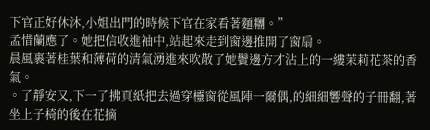下官正好休沐,小姐出門的時候下官在家看著麵糰。”
孟惜蘭應了。她把信收進袖中,站起來走到窗邊推開了窗扇。
晨風裹著桂葉和薄荷的清氣湧進來吹散了她鬢邊方才沾上的一縷茉莉花茶的香氣。
。了靜安又,下一了拂頁紙把去過穿欞窗從風陣一爾偶,的細細響聲的子冊翻,著坐上子椅的後在花摘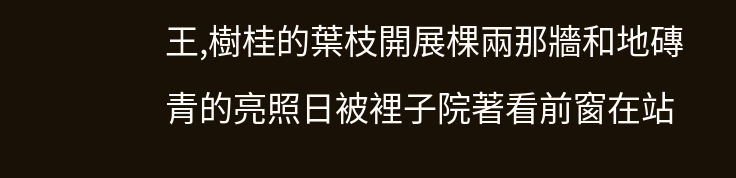王,樹桂的葉枝開展棵兩那牆和地磚青的亮照日被裡子院著看前窗在站